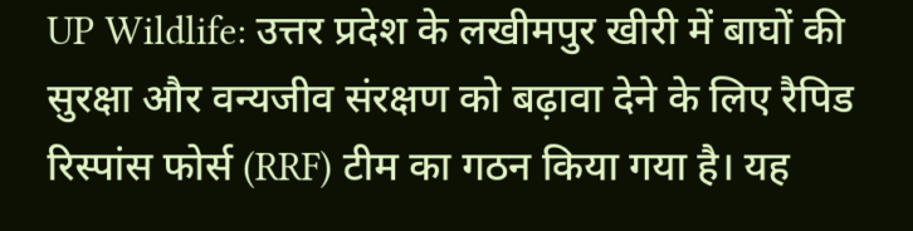UP Wildlife: उत्तर प्रदेश के लखीमपुर खीरी में बाघों की सुरक्षा और वन्यजीव संरक्षण को बढ़ावा देने के लिए रैपिड रिस्पांस फोर्स (RRF) टीम का गठन किया गया है। यह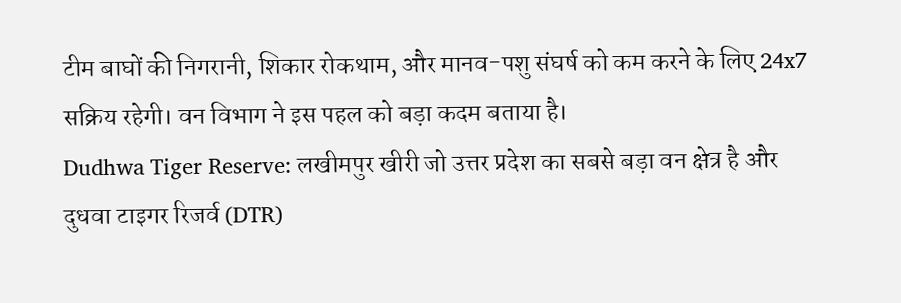टीम बाघों की निगरानी, शिकार रोकथाम, और मानव-पशु संघर्ष को कम करने के लिए 24x7 सक्रिय रहेगी। वन विभाग ने इस पहल को बड़ा कदम बताया है।
Dudhwa Tiger Reserve: लखीमपुर खीरी जो उत्तर प्रदेश का सबसे बड़ा वन क्षेत्र है और दुधवा टाइगर रिजर्व (DTR)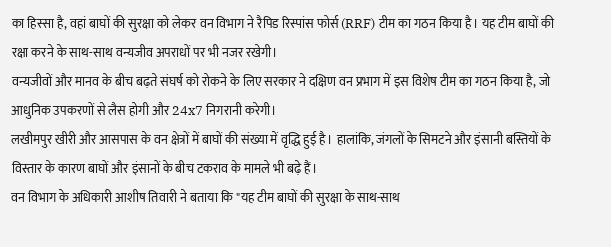का हिस्सा है, वहां बाघों की सुरक्षा को लेकर वन विभाग ने रैपिड रिस्पांस फोर्स (RRF) टीम का गठन किया है। यह टीम बाघों की रक्षा करने के साथ-साथ वन्यजीव अपराधों पर भी नजर रखेगी।
वन्यजीवों और मानव के बीच बढ़ते संघर्ष को रोकने के लिए सरकार ने दक्षिण वन प्रभाग में इस विशेष टीम का गठन किया है, जो आधुनिक उपकरणों से लैस होगी और 24x7 निगरानी करेगी।
लखीमपुर खीरी और आसपास के वन क्षेत्रों में बाघों की संख्या में वृद्धि हुई है। हालांकि, जंगलों के सिमटने और इंसानी बस्तियों के विस्तार के कारण बाघों और इंसानों के बीच टकराव के मामले भी बढ़े हैं।
वन विभाग के अधिकारी आशीष तिवारी ने बताया कि "यह टीम बाघों की सुरक्षा के साथ-साथ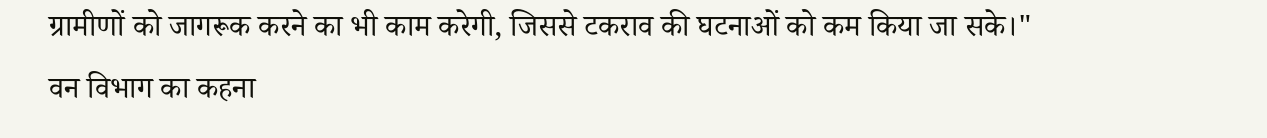ग्रामीणों को जागरूक करने का भी काम करेगी, जिससे टकराव की घटनाओं को कम किया जा सके।"
वन विभाग का कहना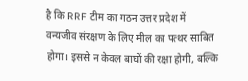है कि RRF टीम का गठन उत्तर प्रदेश में वन्यजीव संरक्षण के लिए मील का पत्थर साबित होगा। इससे न केवल बाघों की रक्षा होगी, बल्कि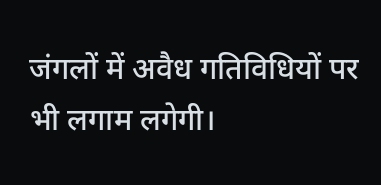जंगलों में अवैध गतिविधियों पर भी लगाम लगेगी।